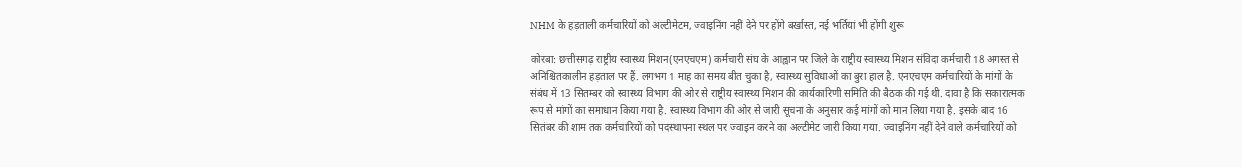NHM के हड़ताली कर्मचारियों को अल्टीमेटम, ज्वाइनिंग नहीं देने पर होंगे बर्खास्त, नई भर्तियां भी होंगी शुरू

कोरबा: छत्तीसगढ़ राष्ट्रीय स्वास्थ्य मिशन(एनएचएम) कर्मचारी संघ के आह्वान पर जिले के राष्ट्रीय स्वास्थ्य मिशन संविदा कर्मचारी 18 अगस्त से अनिश्चितकालीन हड़ताल पर हैं. लगभग 1 माह का समय बीत चुका है, स्वास्थ्य सुविधाओं का बुरा हाल है. एनएचएम कर्मचारियों के मांगों के संबंध में 13 सितम्बर को स्वास्थ्य विभाग की ओर से राष्ट्रीय स्वास्थ्य मिशन की कार्यकारिणी समिति की बैठक की गई थी. दावा है कि सकारात्मक रूप से मांगों का समाधान किया गया है. स्वास्थ्य विभाग की ओर से जारी सूचना के अनुसार कई मांगों को मान लिया गया है. इसके बाद 16 सितंबर की शाम तक कर्मचारियों को पदस्थापना स्थल पर ज्वाइन करने का अल्टीमेट जारी किया गया. ज्वाइनिंग नहीं देने वाले कर्मचारियों को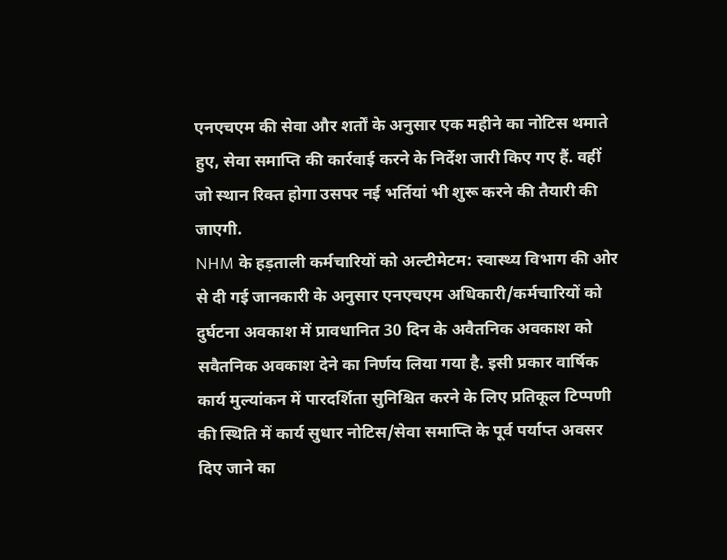एनएचएम की सेवा और शर्तों के अनुसार एक महीने का नोटिस थमाते हुए, सेवा समाप्ति की कार्रवाई करने के निर्देश जारी किए गए हैं. वहीं जो स्थान रिक्त होगा उसपर नई भर्तियां भी शुरू करने की तैयारी की जाएगी.
NHM के हड़ताली कर्मचारियों को अल्टीमेटम: स्वास्थ्य विभाग की ओर से दी गई जानकारी के अनुसार एनएचएम अधिकारी/कर्मचारियों को दुर्घटना अवकाश में प्रावधानित 30 दिन के अवैतनिक अवकाश को सवैतनिक अवकाश देने का निर्णय लिया गया है. इसी प्रकार वार्षिक कार्य मुल्यांकन में पारदर्शिता सुनिश्चित करने के लिए प्रतिकूल टिप्पणी की स्थिति में कार्य सुधार नोटिस/सेवा समाप्ति के पूर्व पर्याप्त अवसर दिए जाने का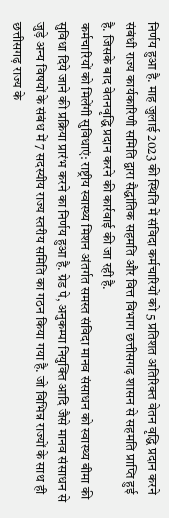निर्णय हुआ है. माह जुलाई 2023 की स्थिति में संविदा कर्मचारियों को 5 प्रतिशत अतिरिक्त वेतन वृद्धि प्रदान करने संबंधी राज्य कार्यकारिणी समिति द्वारा सैद्धांतिक सहमति और वित्त विभाग छत्तीसगढ़ शासन से सहमति प्राप्ति हुई है. जिसके बाद वेतनवृद्धि प्रदान करने की कार्रवाई की जा रही है.
कर्मचारियों को मिलेंगी सुविधाएं: राष्ट्रीय स्वास्थ्य मिशन अंतर्गत समस्त संविदा मानव संसाधन को स्वास्थ्य बीमा की सुविधा दिये जाने की प्रक्रिया प्रारंभ करने का निर्णय हुआ है. ग्रेड पे, अनुकम्पा नियुक्ति आदि जैसे मानव संसाधन से जुड़े अन्य विषयों के संबंध में 7 सदस्यीय राज्य स्तरीय समिति का गठन किया गया है. जो विभिन्न राज्यों के साथ ही छत्तीसगढ़ राज्य के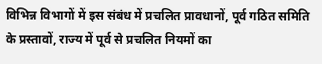विभिन्न विभागों में इस संबंध में प्रचलित प्रावधानों, पूर्व गठित समिति के प्रस्तावों, राज्य में पूर्व से प्रचलित नियमों का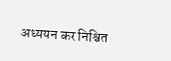अध्ययन कर निश्चित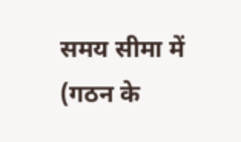समय सीमा में (गठन के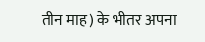तीन माह) के भीतर अपना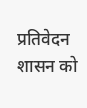प्रतिवेदन शासन को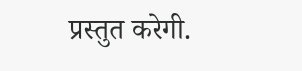प्रस्तुत करेगी.